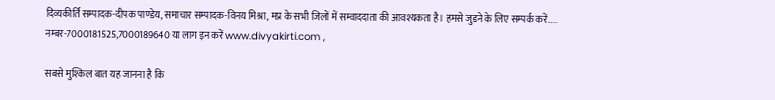दिव्यकीर्ति सम्पादक-दीपक पाण्डेय, समाचार सम्पादक-विनय मिश्रा, मप्र के सभी जिलों में सम्वाददाता की आवश्यकता है। हमसे जुडने के लिए सम्पर्क करें….. नम्बर-7000181525,7000189640 या लाग इन करें www.divyakirti.com ,

सबसे मुश्किल बात यह जानना है कि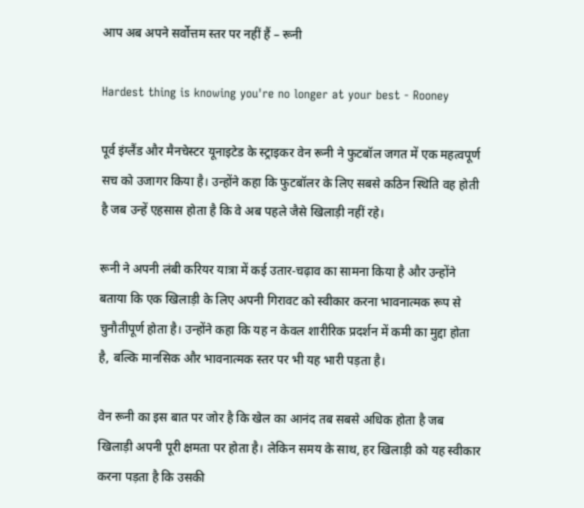आप अब अपने सर्वोत्तम स्तर पर नहीं हैं – रूनी

Hardest thing is knowing you're no longer at your best - Rooney

पूर्व इंग्लैंड और मैनचेस्टर यूनाइटेड के स्ट्राइकर वेन रूनी ने फुटबॉल जगत में एक महत्वपूर्ण सच को उजागर किया है। उन्होंने कहा कि फुटबॉलर के लिए सबसे कठिन स्थिति वह होती है जब उन्हें एहसास होता है कि वे अब पहले जैसे खिलाड़ी नहीं रहे।

रूनी ने अपनी लंबी करियर यात्रा में कई उतार-चढ़ाव का सामना किया है और उन्होंने बताया कि एक खिलाड़ी के लिए अपनी गिरावट को स्वीकार करना भावनात्मक रूप से चुनौतीपूर्ण होता है। उन्होंने कहा कि यह न केवल शारीरिक प्रदर्शन में कमी का मुद्दा होता है, बल्कि मानसिक और भावनात्मक स्तर पर भी यह भारी पड़ता है।

वेन रूनी का इस बात पर जोर है कि खेल का आनंद तब सबसे अधिक होता है जब खिलाड़ी अपनी पूरी क्षमता पर होता है। लेकिन समय के साथ, हर खिलाड़ी को यह स्वीकार करना पड़ता है कि उसकी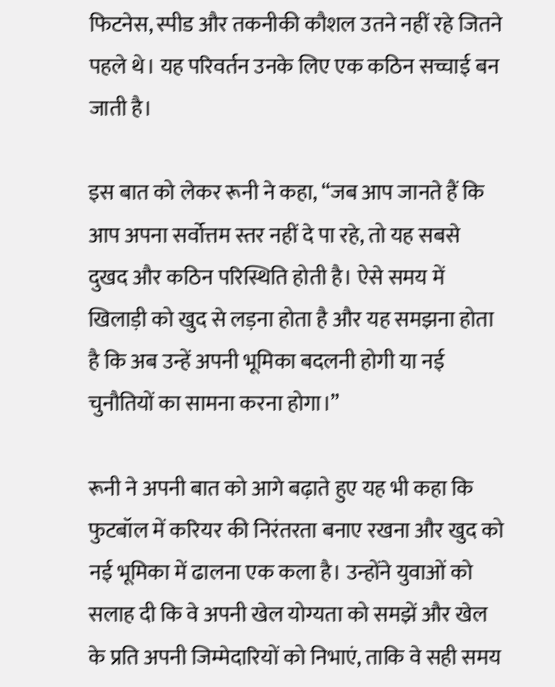फिटनेस, स्पीड और तकनीकी कौशल उतने नहीं रहे जितने पहले थे। यह परिवर्तन उनके लिए एक कठिन सच्चाई बन जाती है।

इस बात को लेकर रूनी ने कहा, “जब आप जानते हैं कि आप अपना सर्वोत्तम स्तर नहीं दे पा रहे, तो यह सबसे दुखद और कठिन परिस्थिति होती है। ऐसे समय में खिलाड़ी को खुद से लड़ना होता है और यह समझना होता है कि अब उन्हें अपनी भूमिका बदलनी होगी या नई चुनौतियों का सामना करना होगा।”

रूनी ने अपनी बात को आगे बढ़ाते हुए यह भी कहा कि फुटबॉल में करियर की निरंतरता बनाए रखना और खुद को नई भूमिका में ढालना एक कला है। उन्होंने युवाओं को सलाह दी कि वे अपनी खेल योग्यता को समझें और खेल के प्रति अपनी जिम्मेदारियों को निभाएं, ताकि वे सही समय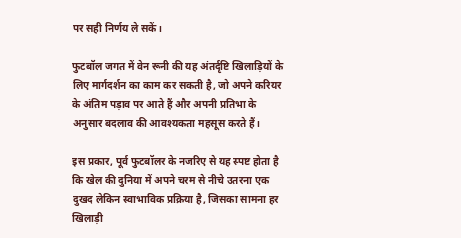पर सही निर्णय ले सकें।

फुटबॉल जगत में वेन रूनी की यह अंतर्दृष्टि खिलाड़ियों के लिए मार्गदर्शन का काम कर सकती है, जो अपने करियर के अंतिम पड़ाव पर आते हैं और अपनी प्रतिभा के अनुसार बदलाव की आवश्यकता महसूस करते हैं।

इस प्रकार, पूर्व फुटबॉलर के नजरिए से यह स्पष्ट होता है कि खेल की दुनिया में अपने चरम से नीचे उतरना एक दुखद लेकिन स्वाभाविक प्रक्रिया है, जिसका सामना हर खिलाड़ी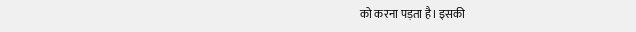को करना पड़ता है। इसकी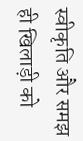स्वीकृति और समझ ही खिलाड़ी को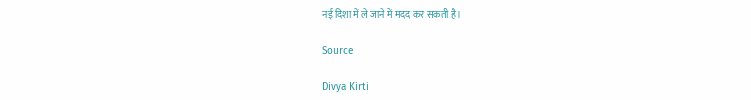नई दिशा में ले जाने में मदद कर सकती है।

Source

Divya Kirti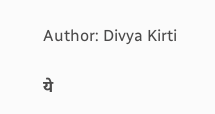Author: Divya Kirti

ये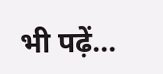भी पढ़ें...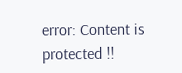error: Content is protected !!